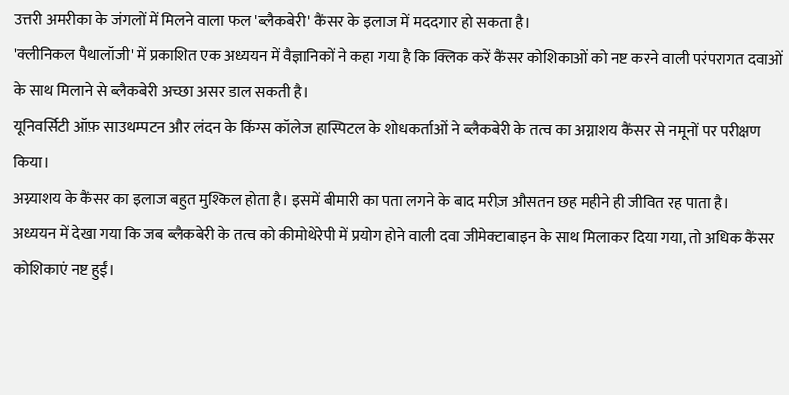उत्तरी अमरीका के जंगलों में मिलने वाला फल 'ब्लैकबेरी' कैंसर के इलाज में मददगार हो सकता है।
'क्लीनिकल पैथालॉजी' में प्रकाशित एक अध्ययन में वैज्ञानिकों ने कहा गया है कि क्लिक करें कैंसर कोशिकाओं को नष्ट करने वाली परंपरागत दवाओं के साथ मिलाने से ब्लैकबेरी अच्छा असर डाल सकती है।
यूनिवर्सिटी ऑफ़ साउथम्पटन और लंदन के किंग्स कॉलेज हास्पिटल के शोधकर्ताओं ने ब्लैकबेरी के तत्व का अग्नाशय कैंसर से नमूनों पर परीक्षण किया।
अग्न्याशय के कैंसर का इलाज बहुत मुश्किल होता है। इसमें बीमारी का पता लगने के बाद मरीज़ औसतन छह महीने ही जीवित रह पाता है।
अध्ययन में देखा गया कि जब ब्लैकबेरी के तत्व को कीमोथेरेपी में प्रयोग होने वाली दवा जीमेक्टाबाइन के साथ मिलाकर दिया गया, तो अधिक कैंसर कोशिकाएं नष्ट हुईं।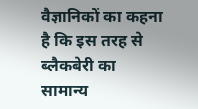वैज्ञानिकों का कहना है कि इस तरह से ब्लैकबेरी का सामान्य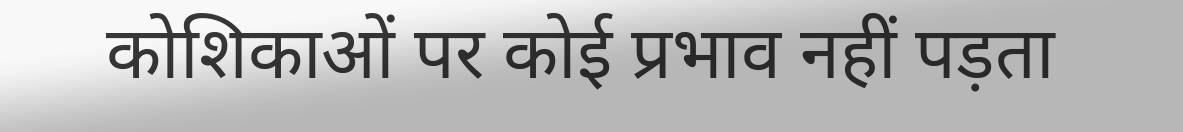कोशिकाओं पर कोई प्रभाव नहीं पड़ता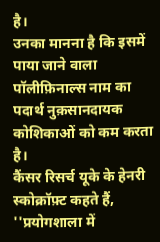है।
उनका मानना है कि इसमें पाया जाने वाला पॉलीफ़िनाल्स नाम का पदार्थ नुक़सानदायक कोशिकाओं को कम करता है।
कैंसर रिसर्च यूके के हेनरी स्कोक्रॉफ़्ट कहते हैं, ''प्रयोगशाला में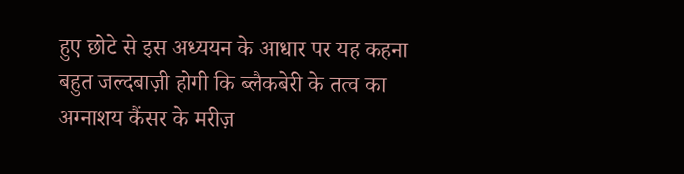हुए छोटे से इस अध्ययन के आधार पर यह कहना बहुत जल्दबाज़ी होगी कि ब्लैकबेरी के तत्व का अग्नाशय कैंसर के मरीज़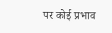पर कोई प्रभाव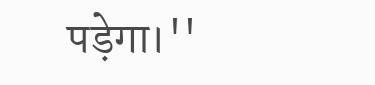पड़ेगा।''